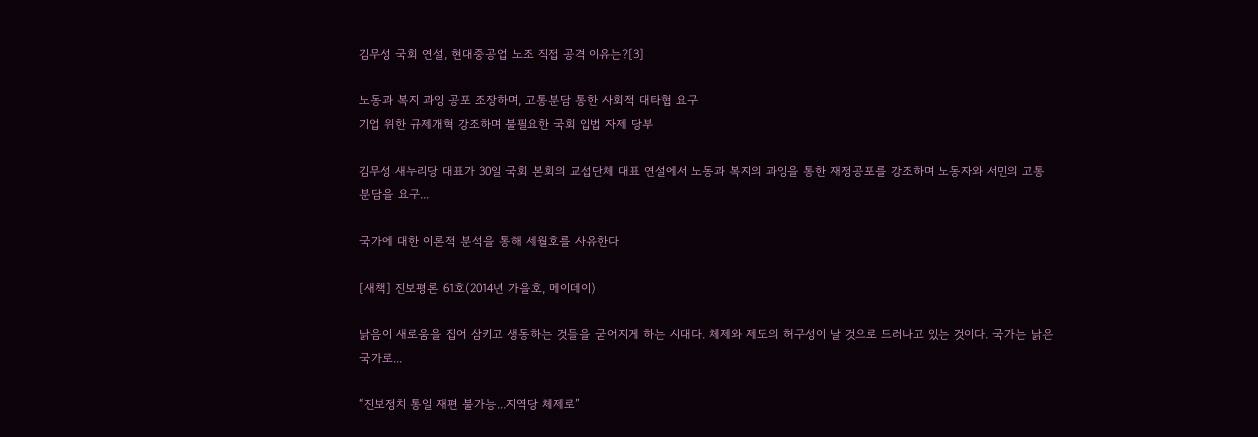김무성 국회 연설, 현대중공업 노조 직접 공격 이유는?[3]

노동과 복지 과잉 공포 조장하며, 고통분담 통한 사회적 대타협 요구
기업 위한 규제개혁 강조하며 불필요한 국회 입법 자제 당부

김무성 새누리당 대표가 30일 국회 본회의 교섭단체 대표 연설에서 노동과 복지의 과잉을 통한 재정공포를 강조하며 노동자와 서민의 고통분담을 요구...

국가에 대한 이론적 분석을 통해 세월호를 사유한다

[새책] 진보평론 61호(2014년 가을호, 메이데이)

낡음이 새로움을 집어 삼키고 생동하는 것들을 굳어지게 하는 시대다. 체제와 제도의 허구성이 날 것으로 드러나고 있는 것이다. 국가는 낡은 국가로...

“진보정치 통일 재편 불가능...지역당 체제로”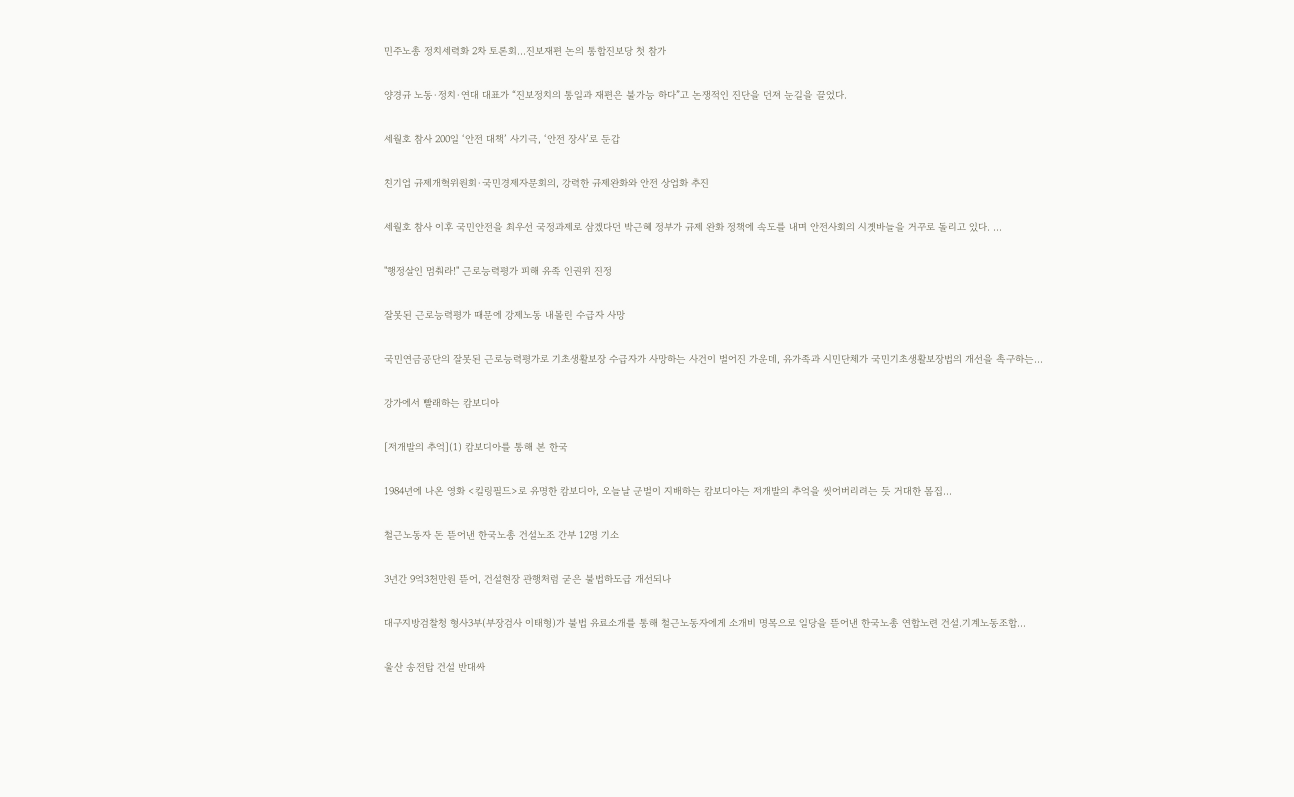민주노총 정치세력화 2차 토론회...진보재편 논의 통합진보당 첫 참가

양경규 노동·정치·연대 대표가 “진보정치의 통일과 재편은 불가능 하다”고 논쟁적인 진단을 던져 눈길을 끌었다.

세월호 참사 200일 ‘안전 대책’ 사기극, ‘안전 장사’로 둔갑

친기업 규제개혁위원회·국민경제자문회의, 강력한 규제완화와 안전 상업화 추진

세월호 참사 이후 국민안전을 최우선 국정과제로 삼겠다던 박근혜 정부가 규제 완화 정책에 속도를 내며 안전사회의 시곗바늘을 거꾸로 돌리고 있다. ...

"행정살인 멈춰라!" 근로능력평가 피해 유족 인권위 진정

잘못된 근로능력평가 때문에 강제노동 내몰린 수급자 사망

국민연금공단의 잘못된 근로능력평가로 기초생활보장 수급자가 사망하는 사건이 벌어진 가운데, 유가족과 시민단체가 국민기초생활보장법의 개선을 촉구하는...

강가에서 빨래하는 캄보디아

[저개발의 추억](1) 캄보디아를 통해 본 한국

1984년에 나온 영화 <킬링필드>로 유명한 캄보디아, 오늘날 군벌이 지배하는 캄보디아는 저개발의 추억을 씻어버리려는 듯 거대한 몸집...

철근노동자 돈 뜯어낸 한국노총 건설노조 간부 12명 기소

3년간 9억3천만원 뜯어, 건설현장 관행처럼 굳은 불법하도급 개선되나

대구지방검찰청 형사3부(부장검사 이태형)가 불법 유료소개를 통해 철근노동자에게 소개비 명목으로 일당을 뜯어낸 한국노총 연합노련 건설.기계노동조합...

울산 송전탑 건설 반대싸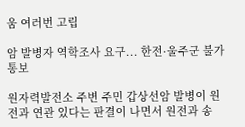움 여러번 고립

암 발병자 역학조사 요구... 한전·울주군 불가 통보

원자력발전소 주변 주민 갑상선암 발병이 원전과 연관 있다는 판결이 나면서 원전과 송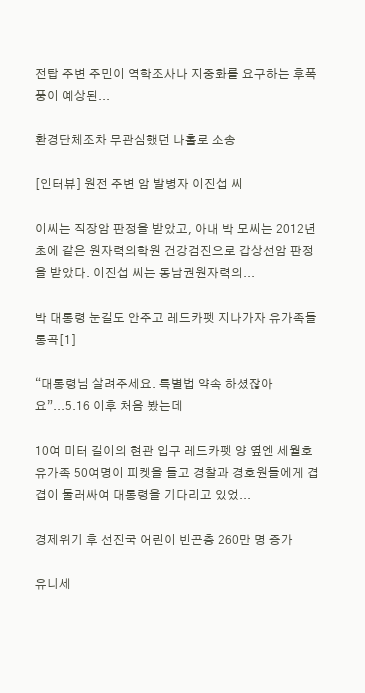전탑 주변 주민이 역학조사나 지중화를 요구하는 후폭풍이 예상된...

환경단체조차 무관심했던 나홀로 소송

[인터뷰] 원전 주변 암 발병자 이진섭 씨

이씨는 직장암 판정을 받았고, 아내 박 모씨는 2012년 초에 같은 원자력의학원 건강검진으로 갑상선암 판정을 받았다. 이진섭 씨는 동남권원자력의...

박 대통령 눈길도 안주고 레드카펫 지나가자 유가족들 통곡[1]

“대통령님 살려주세요. 특별법 약속 하셨잖아요”...5.16 이후 처음 봤는데

10여 미터 길이의 현관 입구 레드카펫 양 옆엔 세월호 유가족 50여명이 피켓을 들고 경찰과 경호원들에게 겹겹이 둘러싸여 대통령을 기다리고 있었...

경제위기 후 선진국 어린이 빈곤층 260만 명 증가

유니세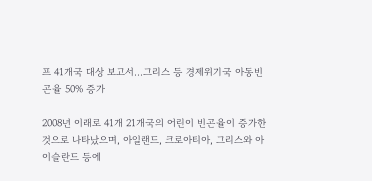프 41개국 대상 보고서...그리스 등 경제위기국 아동빈곤율 50% 증가

2008년 이래로 41개 21개국의 어린이 빈곤율이 증가한 것으로 나타났으며, 아일랜드, 크로아티아, 그리스와 아이슬란드 등에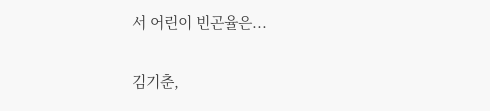서 어린이 빈곤율은...

김기춘,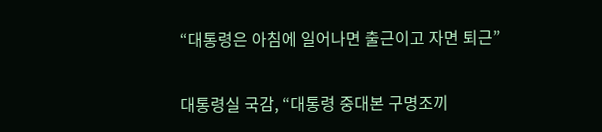“대통령은 아침에 일어나면 출근이고 자면 퇴근”

대통령실 국감, “대통령 중대본 구명조끼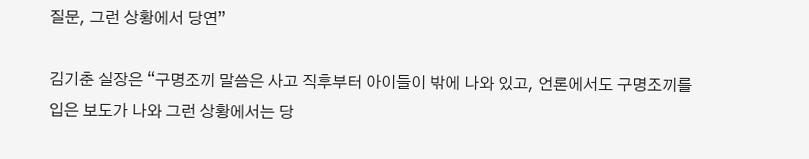질문, 그런 상황에서 당연”

김기춘 실장은 “구명조끼 말씀은 사고 직후부터 아이들이 밖에 나와 있고, 언론에서도 구명조끼를 입은 보도가 나와 그런 상황에서는 당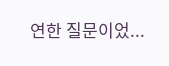연한 질문이었...